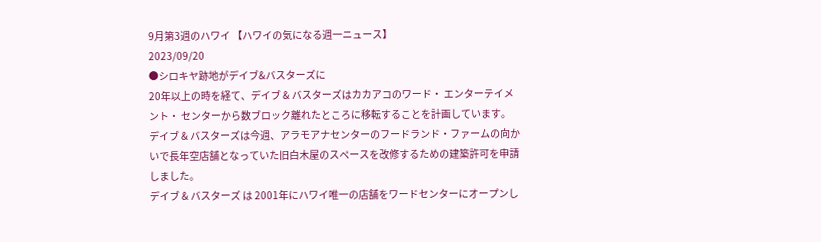9月第3週のハワイ 【ハワイの気になる週一ニュース】
2023/09/20
●シロキヤ跡地がデイブ&バスターズに
20年以上の時を経て、デイブ & バスターズはカカアコのワード・ エンターテイメント・ センターから数ブロック離れたところに移転することを計画しています。
デイブ & バスターズは今週、アラモアナセンターのフードランド・ファームの向かいで長年空店舗となっていた旧白木屋のスペースを改修するための建築許可を申請しました。
デイブ & バスターズ は 2001年にハワイ唯一の店舗をワードセンターにオープンし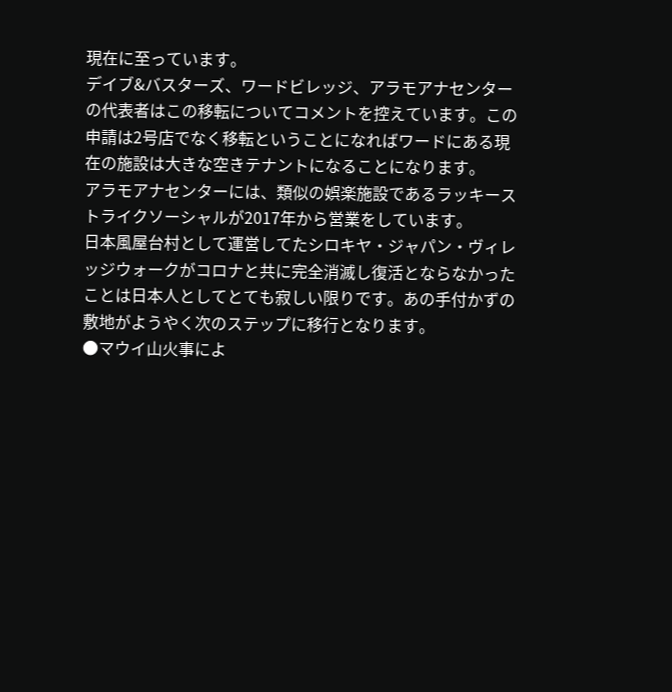現在に至っています。
デイブ&バスターズ、ワードビレッジ、アラモアナセンターの代表者はこの移転についてコメントを控えています。この申請は2号店でなく移転ということになればワードにある現在の施設は大きな空きテナントになることになります。
アラモアナセンターには、類似の娯楽施設であるラッキーストライクソーシャルが2017年から営業をしています。
日本風屋台村として運営してたシロキヤ・ジャパン・ヴィレッジウォークがコロナと共に完全消滅し復活とならなかったことは日本人としてとても寂しい限りです。あの手付かずの敷地がようやく次のステップに移行となります。
●マウイ山火事によ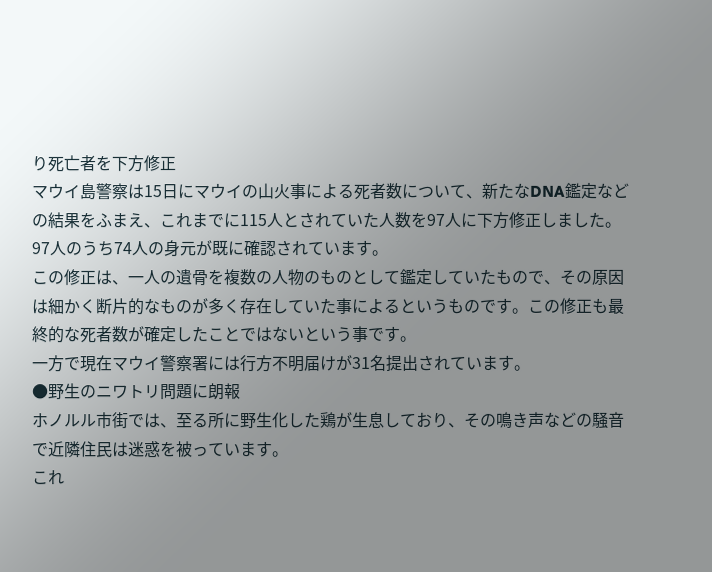り死亡者を下方修正
マウイ島警察は15日にマウイの山火事による死者数について、新たなDNA鑑定などの結果をふまえ、これまでに115人とされていた人数を97人に下方修正しました。97人のうち74人の身元が既に確認されています。
この修正は、一人の遺骨を複数の人物のものとして鑑定していたもので、その原因は細かく断片的なものが多く存在していた事によるというものです。この修正も最終的な死者数が確定したことではないという事です。
一方で現在マウイ警察署には行方不明届けが31名提出されています。
●野生のニワトリ問題に朗報
ホノルル市街では、至る所に野生化した鶏が生息しており、その鳴き声などの騒音で近隣住民は迷惑を被っています。
これ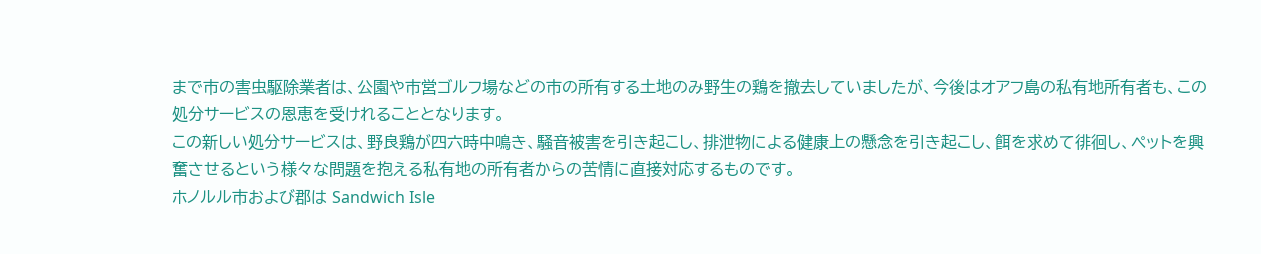まで市の害虫駆除業者は、公園や市営ゴルフ場などの市の所有する土地のみ野生の鶏を撤去していましたが、今後はオアフ島の私有地所有者も、この処分サービスの恩恵を受けれることとなります。
この新しい処分サービスは、野良鶏が四六時中鳴き、騒音被害を引き起こし、排泄物による健康上の懸念を引き起こし、餌を求めて徘徊し、ペットを興奮させるという様々な問題を抱える私有地の所有者からの苦情に直接対応するものです。
ホノルル市および郡は Sandwich Isle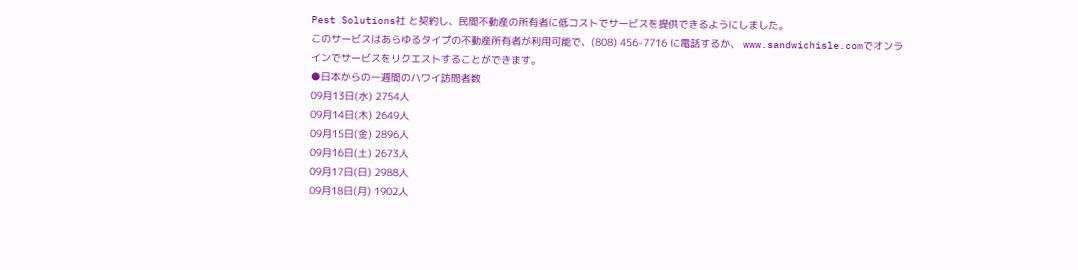Pest Solutions社 と契約し、民間不動産の所有者に低コストでサービスを提供できるようにしました。
このサービスはあらゆるタイプの不動産所有者が利用可能で、(808) 456-7716 に電話するか、 www.sandwichisle.comでオンラインでサービスをリクエストすることができます。
●日本からの一週間のハワイ訪問者数
09月13日(水) 2754人
09月14日(木) 2649人
09月15日(金) 2896人
09月16日(土) 2673人
09月17日(日) 2988人
09月18日(月) 1902人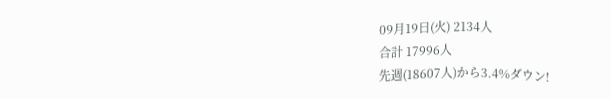09月19日(火) 2134人
合計 17996人
先週(18607人)から3.4%ダウン!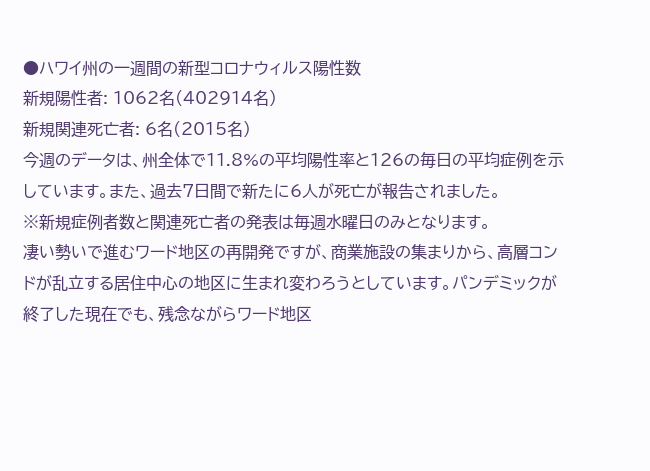●ハワイ州の一週間の新型コロナウィルス陽性数
新規陽性者: 1062名(402914名)
新規関連死亡者: 6名(2015名)
今週のデータは、州全体で11.8%の平均陽性率と126の毎日の平均症例を示しています。また、過去7日間で新たに6人が死亡が報告されました。
※新規症例者数と関連死亡者の発表は毎週水曜日のみとなります。
凄い勢いで進むワード地区の再開発ですが、商業施設の集まりから、高層コンドが乱立する居住中心の地区に生まれ変わろうとしています。パンデミックが終了した現在でも、残念ながらワード地区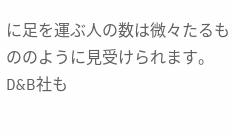に足を運ぶ人の数は微々たるもののように見受けられます。
D&B社も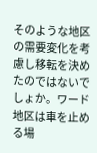そのような地区の需要変化を考慮し移転を決めたのではないでしょか。ワード地区は車を止める場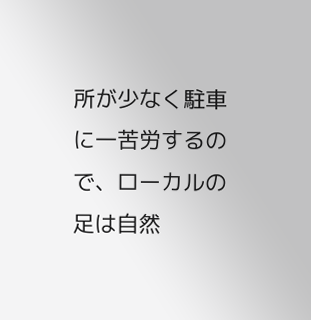所が少なく駐車に一苦労するので、ローカルの足は自然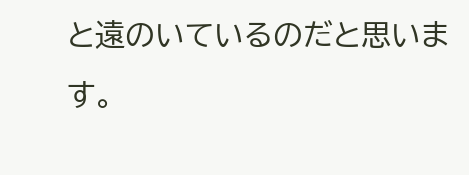と遠のいているのだと思います。